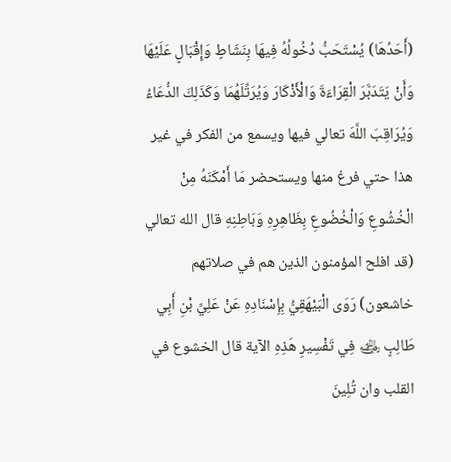(أَحَدُهَا) يُسْتَحَبُّ دُخُولُهُ فِيهَا بِنَشَاطٍ وَإِقْبَالٍ عَلَيْهَا وَأَنْ يَتَدَبَّرَ الْقِرَاءَةَ وَالْأَذْكَارَ وَيُرَتِّلَهُمَا وَكَذَلِكَ الدُّعَاءُ وَيُرَاقِبَ اللَّهَ تعالي فيها ويسمع من الفكر في غير هذا حتي فرغ منها ويستحضر مَا أَمْكَنَهُ مِنْ الْخُشُوعِ وَالْخُضُوعِ بِظَاهِرِهِ وَبَاطِنِهِ قال الله تعالي (قد افلح المؤمنون الذين هم في صلاتهم خاشعون) رَوَى الْبَيْهَقِيُّ بِإِسْنَادِهِ عَنْ عَلِيِّ بْنِ أَبِي طَالِبٍ ﵁ فِي تَفْسِيرِ هَذِهِ الآية قال الخشوع في القلب وان تُلِينَ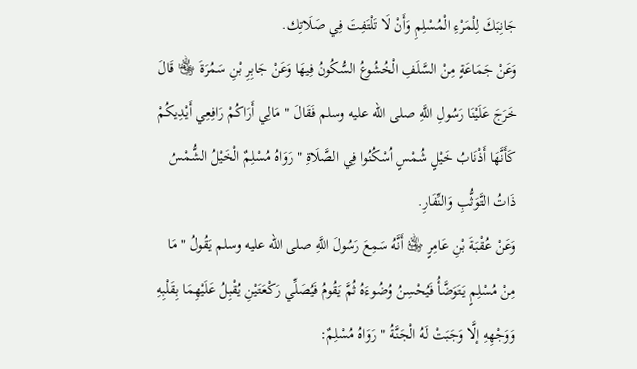جَانِبَكَ لِلْمَرْءِ الْمُسْلِمِ وَأَنْ لَا تَلْتَفِتَ فِي صَلَاتِك.
وَعَنْ جَمَاعَةٍ مِنْ السَّلَفِ الْخُشُوعُ السُّكُونُ فِيهَا وَعَنْ جَابِرِ بْنِ سَمُرَةَ ﵄ قَالَ خَرَجَ عَلَيْنَا رَسُولِ اللَّهِ صلى الله عليه وسلم فَقَالَ " مَالِي أَرَاكُمْ رَافِعِي أَيْدِيكُمْ كَأَنَّهَا أَذْنَابُ خَيْلٍ شُمْسٍ اُسْكُنُوا فِي الصَّلَاةِ " رَوَاهُ مُسْلِمٌ الْخَيْلُ الشُّمْسُ ذَاتُ التَّوَثُّبِ وَالنِّفَارِ.
وَعَنْ عُقْبَةَ بْنِ عَامِرٍ ﵁ أَنَّهُ سَمِعَ رَسُولَ اللَّهِ صلى الله عليه وسلم يَقُولُ " مَا مِنْ مُسْلِمٍ يَتَوَضَّأُ فَيُحْسِنُ وُضُوءَهُ ثُمَّ يَقُومُ فَيُصَلِّي رَكْعَتَيْنِ يُقْبِلُ عَلَيْهِمَا بِقَلْبِهِ وَوَجْهِهِ إلَّا وَجَبَتْ لَهُ الْجَنَّةُ " رَوَاهُ مُسْلِمٌ: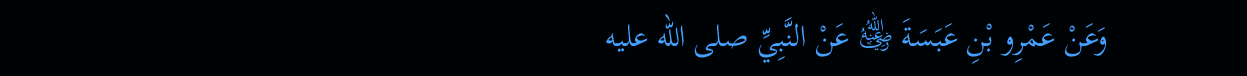وَعَنْ عَمْرِو بْنِ عَبَسَةَ ﵁ عَنْ النَّبِيِّ صلى الله عليه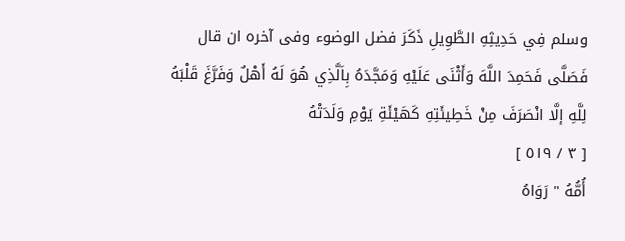وسلم فِي حَدِيثِهِ الطَّوِيلِ ذَكَرَ فضل الوضوء وفى آخره ان قال فَصَلَّى فَحَمِدَ اللَّهَ وَأَثْنَى عَلَيْهِ وَمَجَّدَهُ بِاَلَّذِي هُوَ لَهُ أَهْلٌ وَفَرَّغَ قَلْبَهُ لِلَّهِ إلَّا انْصَرَفَ مِنْ خَطِيئَتِهِ كَهَيْئَةِ يَوْمِ وَلَدَتْهُ
[ ٣ / ٥١٩ ]
أُمُّهُ " رَوَاهُ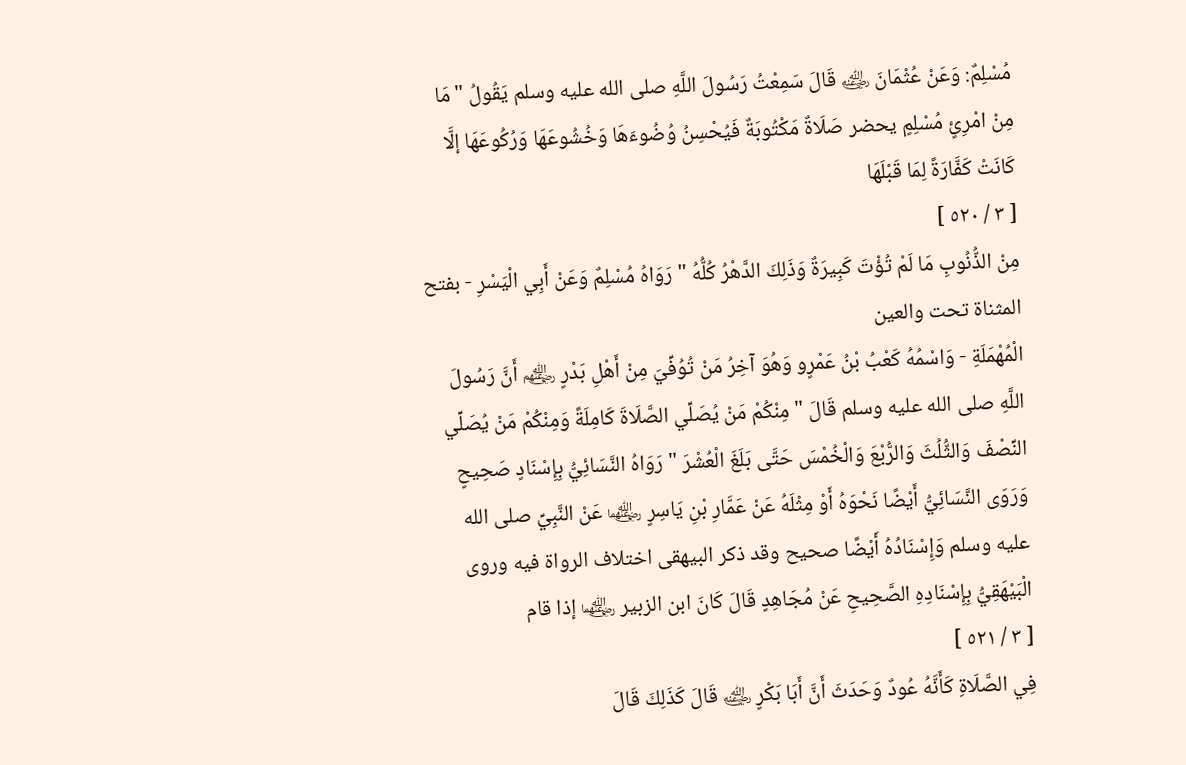مُسْلِمٌ: وَعَنْ عُثْمَانَ ﵁ قَالَ سَمِعْتُ رَسُولَ اللَّهِ صلى الله عليه وسلم يَقُولُ " مَا مِنْ امْرِئٍ مُسْلِمٍ يحضر صَلَاةٌ مَكْتُوبَةٌ فَيُحْسِنُ وُضُوءَهَا وَخُشُوعَهَا وَرُكُوعَهَا إلَّا كَانَتْ كَفَّارَةً لِمَا قَبْلَهَا
[ ٣ / ٥٢٠ ]
مِنْ الذُّنُوبِ مَا لَمْ تُؤْتَ كَبِيرَةٌ وَذَلِكَ الدَّهْرُ كُلُّهُ " رَوَاهُ مُسْلِمٌ وَعَنْ أَبِي الْيَسْرِ - بفتح المثناة تحت والعين
الْمُهْمَلَةِ - وَاسْمُهُ كَعْبُ بْنُ عَمْرٍو وَهُوَ آخِرُ مَنْ تُوُفِّيَ مِنْ أَهْلِ بَدْرٍ ﵃ أَنَّ رَسُولَ اللَّهِ صلى الله عليه وسلم قَالَ " مِنْكُمْ مَنْ يُصَلِّي الصَّلَاةَ كَامِلَةً وَمِنْكُمْ مَنْ يُصَلِّي النِّصْفَ وَالثُّلُثَ وَالرُّبْعَ وَالْخُمْسَ حَتَّى بَلَغَ الْعُشْرَ " رَوَاهُ النَّسَائِيُّ بِإِسْنَادٍ صَحِيحٍ وَرَوَى النَّسَائِيُّ أَيْضًا نَحْوَهُ أَوْ مِثْلَهُ عَنْ عَمَّارِ بْنِ يَاسِرٍ ﵄ عَنْ النَّبِيِّ صلى الله عليه وسلم وَإِسْنَادُهُ أَيْضًا صحيح وقد ذكر البيهقى اختلاف الرواة فيه وروى الْبَيْهَقِيُّ بِإِسْنَادِهِ الصَّحِيحِ عَنْ مُجَاهِدٍ قَالَ كَانَ ابن الزبير ﵄ إذا قام
[ ٣ / ٥٢١ ]
فِي الصَّلَاةِ كَأَنَّهُ عُودٌ وَحَدَثَ أَنَّ أَبَا بَكْرٍ ﵁ قَالَ كَذَلِكَ قَالَ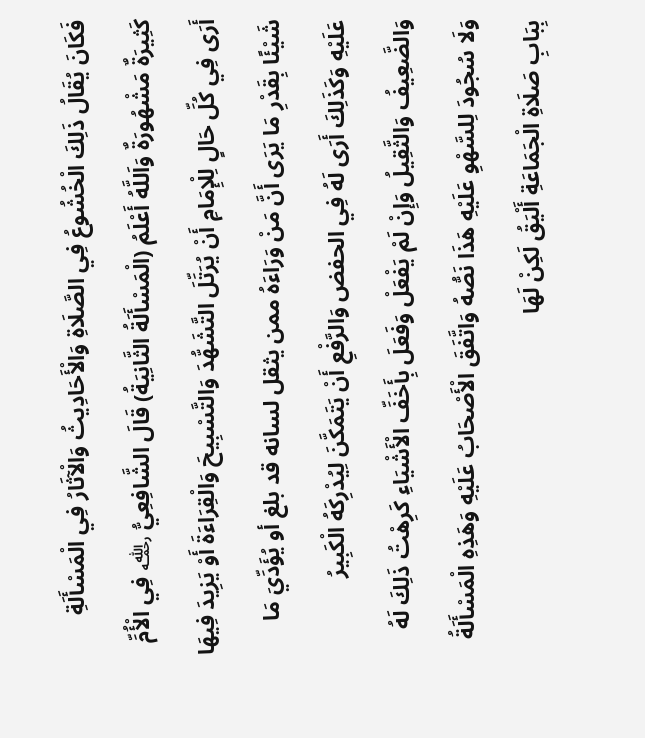فَكَانَ يُقَالُ ذَلِكَ الْخُشُوعُ فِي الصَّلَاةِ وَالْأَحَادِيثُ وَالْآثَارُ فِي الْمَسْأَلَةِ كَثِيرَةٌ مَشْهُورَةٌ وَاَللَّهُ أَعْلَمُ (الْمَسْأَلَةُ الثَّانِيَةُ) قَالَ الشَّافِعِيُّ ﵀ فِي الْأُمِّ أَرَى فِي كُلِّ حَالٍ لِلْإِمَامِ أَنْ يُرَتِّلَ التَّشَهُّدَ وَالتَّسْبِيحَ وَالْقِرَاءَةَ أَوْ يَزِيدَ فِيهَا شَيْئًا بِقَدْرِ مَا يَرَى أَنَّ مَنْ وَرَاءَهُ ممن يثقل لسانه قد بلغ أو يُؤَدِّيَ مَا عَلَيْهِ وَكَذَلِكَ أَرَى لَهُ فِي الحفض وَالرَّفْعِ أَنْ يَتَمَكَّنَ لِيُدْرِكَهُ الْكَبِيرُ وَالضَّعِيفُ وَالثَّقِيلُ وَإِنْ لَمْ يَفْعَلْ وَفَعَلَ بِأَخَفِّ الْأَشْيَاءِ كَرِهْتُ ذَلِكَ لَهُ وَلَا سُجُودَ لِلسَّهْوِ عَلَيْهِ هَذَا نَصُّهُ وَاتَّفَقَ الْأَصْحَابُ عَلَيْهِ وَهَذِهِ الْمَسْأَلَةُ بِبَابِ صَلَاةِ الْجَمَاعَةِ أَلْيَقُ لَكِنْ لَهَا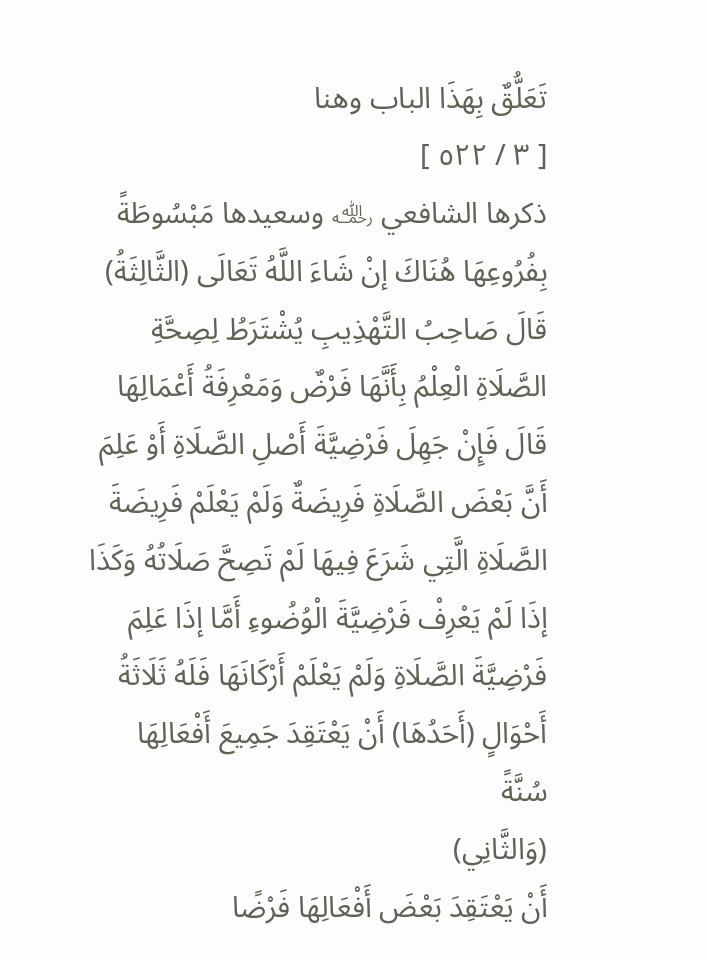تَعَلُّقٌ بِهَذَا الباب وهنا
[ ٣ / ٥٢٢ ]
ذكرها الشافعي ﵀ وسعيدها مَبْسُوطَةً بِفُرُوعِهَا هُنَاكَ إنْ شَاءَ اللَّهُ تَعَالَى (الثَّالِثَةُ) قَالَ صَاحِبُ التَّهْذِيبِ يُشْتَرَطُ لِصِحَّةِ الصَّلَاةِ الْعِلْمُ بِأَنَّهَا فَرْضٌ وَمَعْرِفَةُ أَعْمَالِهَا قَالَ فَإِنْ جَهِلَ فَرْضِيَّةَ أَصْلِ الصَّلَاةِ أَوْ عَلِمَ أَنَّ بَعْضَ الصَّلَاةِ فَرِيضَةٌ وَلَمْ يَعْلَمْ فَرِيضَةَ الصَّلَاةِ الَّتِي شَرَعَ فِيهَا لَمْ تَصِحَّ صَلَاتُهُ وَكَذَا إذَا لَمْ يَعْرِفْ فَرْضِيَّةَ الْوُضُوءِ أَمَّا إذَا عَلِمَ فَرْضِيَّةَ الصَّلَاةِ وَلَمْ يَعْلَمْ أَرْكَانَهَا فَلَهُ ثَلَاثَةُ أَحْوَالٍ (أَحَدُهَا) أَنْ يَعْتَقِدَ جَمِيعَ أَفْعَالِهَا سُنَّةً
(وَالثَّانِي)
أَنْ يَعْتَقِدَ بَعْضَ أَفْعَالِهَا فَرْضًا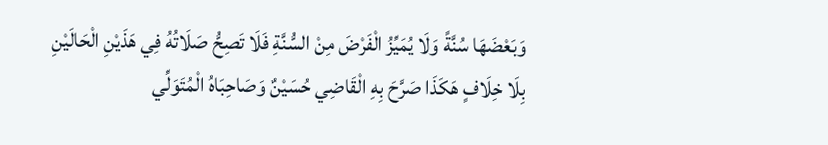وَبَعْضَهَا سُنَّةً وَلَا يُمَيِّزُ الْفَرْضَ مِنْ السُّنَّةِ فَلَا تَصِحُّ صَلَاتُهُ فِي هَذَيْنِ الْحَالَيْنِ بِلَا خِلَافٍ هَكَذَا صَرَّحَ بِهِ الْقَاضِي حُسَيْنٌ وَصَاحِبَاهُ الْمُتَوَلِّي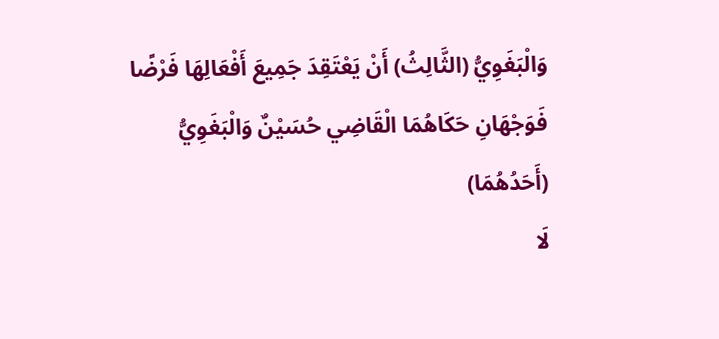وَالْبَغَوِيُّ (الثَّالِثُ) أَنْ يَعْتَقِدَ جَمِيعَ أَفْعَالِهَا فَرْضًا فَوَجْهَانِ حَكَاهُمَا الْقَاضِي حُسَيْنٌ وَالْبَغَوِيُّ
(أَحَدُهُمَا)
لَا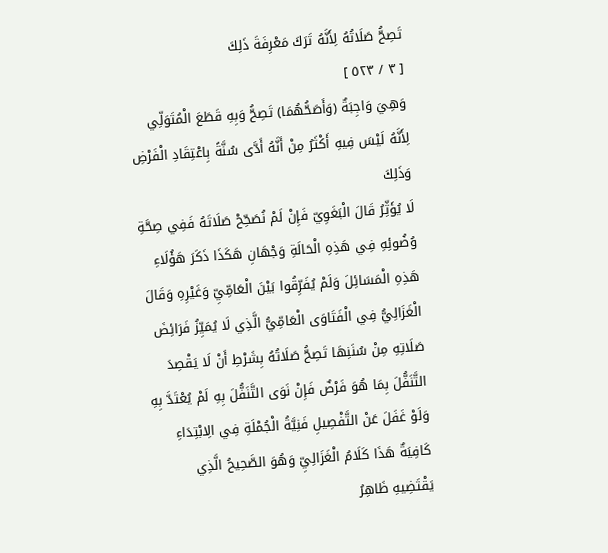تَصِحُّ صَلَاتُهُ لِأَنَّهُ تَرَكَ مَعْرِفَةَ ذَلِكَ
[ ٣ / ٥٢٣ ]
وَهِيَ وَاجِبَةٌ (وَأَصَحُّهُمَا) تَصِحُّ وَبِهِ قَطَعَ الْمُتَوَلِّي لِأَنَّهُ لَيْسَ فِيهِ أَكْثَرُ مِنْ أَنَّهُ أَدَّى سُنَّةً بِاعْتِقَادِ الْفَرْضِ وَذَلِكَ
لَا يُؤَثِّرُ قَالَ الْبَغَوِيّ فَإِنْ لَمْ نُصَحِّحْ صَلَاتَهُ فَفِي صِحَّةِ وُضُوئِهِ فِي هَذِهِ الْحَالَةِ وَجْهَانِ هَكَذَا ذَكَرَ هَؤُلَاءِ هَذِهِ الْمَسَائِلَ وَلَمْ يُفَرِّقُوا بَيْنَ الْعَامِّيِّ وَغَيْرِهِ وَقَالَ الْغَزَالِيُّ فِي الْفَتَاوَى الْعَامِّيُّ الَّذِي لَا يُمَيِّزُ فَرَائِضَ صَلَاتِهِ مِنْ سُنَنِهَا تَصِحُّ صَلَاتُهُ بِشَرْطِ أَنْ لَا يَقْصِدَ التَّنَفُّلَ بِمَا هُوَ فَرْضٌ فَإِنْ نَوَى التَّنَفُّلَ بِهِ لَمْ يُعْتَدَّ بِهِ وَلَوْ غَفَلَ عَنْ التَّفْصِيلِ فَنِيَّةُ الْجُمْلَةِ فِي الِابْتِدَاءِ كَافِيَةٌ هَذَا كَلَامُ الْغَزَالِيِّ وَهُوَ الصَّحِيحُ الَّذِي يَقْتَضِيهِ ظَاهِرُ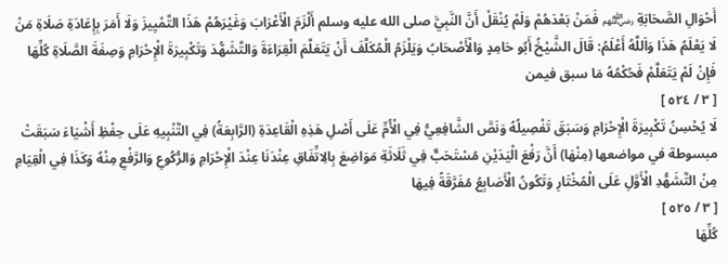أَحْوَالِ الصَّحَابَةِ ﵃ فَمَنْ بَعْدَهُمْ وَلَمْ يُنْقَلْ أَنَّ النَّبِيَّ صلى الله عليه وسلم أَلْزَمَ الْأَعْرَابَ وَغَيْرَهُمْ هَذَا التَّمْيِيزَ وَلَا أَمَرَ بِإِعَادَةِ صَلَاةِ مَنْ لَا يَعْلَمُ هَذَا وَاَللَّهُ أَعْلَمُ: قَالَ الشَّيْخُ أَبُو حَامِدٍ وَالْأَصْحَابُ وَيَلْزَمُ الْمُكَلَّفَ أَنْ يَتَعَلَّمَ الْقِرَاءَةَ وَالتَّشَهُّدَ وَتَكْبِيرَةَ الْإِحْرَامِ وَصِفَةَ الصَّلَاةِ كُلِّهَا فَإِنْ لَمْ يَتَعَلَّمْ فَحُكْمُهُ مَا سبق فيمن
[ ٣ / ٥٢٤ ]
لَا يُحْسِنُ تَكْبِيرَةَ الْإِحْرَامِ وَسَبَقَ تَفْصِيلُهُ وَنَصَّ الشَّافِعِيُّ فِي الْأُمِّ عَلَى أَصْلِ هَذِهِ الْقَاعِدَةِ (الرَّابِعَةُ) فِي التَّنْبِيهِ عَلَى حِفْظِ أَشْيَاءَ سَبَقَتْ مبسوطة في مواضعها (مِنْهَا) أَنَّ رَفْعَ الْيَدَيْنِ مُسْتَحَبٌّ فِي ثَلَاثَةِ مَوَاضِعَ بِالِاتِّفَاقِ عِنْدَنَا عِنْدَ الْإِحْرَامِ وَالرُّكُوعِ وَالرَّفْعِ مِنْهُ وَكَذَا فِي الْقِيَامِ مِنْ التَّشَهُّدِ الْأَوَّلِ عَلَى الْمُخْتَارِ وَتَكُونُ الْأَصَابِعُ مُفَرَّقَةً فِيهَا
[ ٣ / ٥٢٥ ]
كُلِّهَا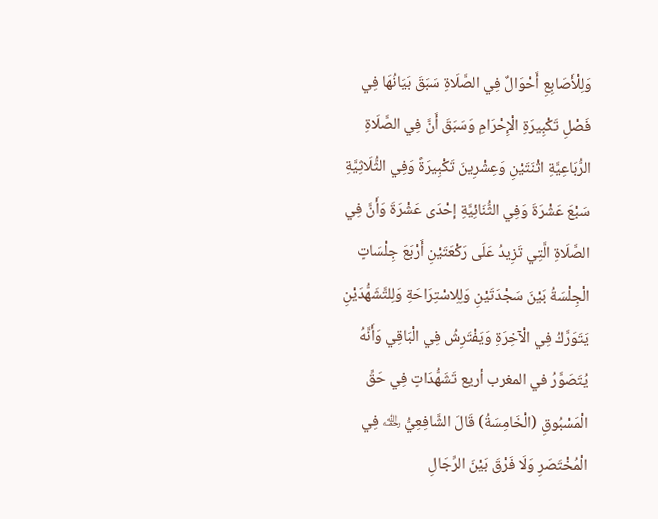وَلِلْأَصَابِعِ أَحْوَالٌ فِي الصَّلَاةِ سَبَقَ بَيَانُهَا فِي فَصْلِ تَكْبِيرَةِ الْإِحْرَامِ وَسَبَقَ أَنَّ فِي الصَّلَاةِ الرُّبَاعِيَّةِ اثْنَتَيْنِ وَعِشْرِينَ تَكْبِيرَةً وَفِي الثُّلَاثِيَّةِ سَبْعَ عَشْرَةَ وَفِي الثُّنَائِيَّةِ إحْدَى عَشْرَةَ وَأَنَّ فِي الصَّلَاةِ الَّتِي تَزِيدُ عَلَى رَكْعَتَيْنِ أَرْبَعَ جِلْسَاتٍ الْجِلْسَةُ بَيْنَ سَجْدَتَيْنِ وَلِلِاسْتِرَاحَةِ وَلِلتَّشَهُّدَيْنِ يَتَوَرَّكُ فِي الْآخِرَةِ وَيَفْتَرِشُ فِي الْبَاقِي وَأَنَّهُ يُتَصَوَّرُ في المغرب أريع تَشَهُّدَاتٍ فِي حَقِّ الْمَسْبُوقِ (الْخَامِسَةُ) قَالَ الشَّافِعِيُّ ﵀ فِي الْمُخْتَصَرِ وَلَا فَرْقَ بَيْنَ الرِّجَالِ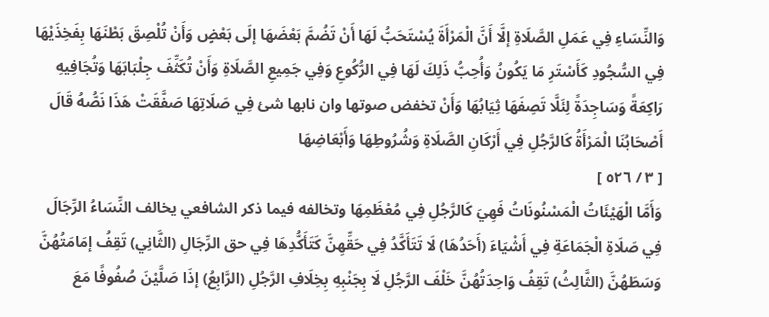وَالنِّسَاءِ فِي عَمَلِ الصَّلَاةِ إلَّا أَنَّ الْمَرْأَةَ يُسْتَحَبُّ لَهَا أَنْ تَضُمَّ بَعْضَهَا إلَى بَعْضٍ وَأَنْ تُلْصِقَ بَطْنَهَا بِفَخِذَيْهَا فِي السُّجُودِ كَأَسْتَرِ مَا يَكُونُ وَأُحِبُّ ذَلِكَ لَهَا فِي الرُّكُوعِ وَفِي جَمِيعِ الصَّلَاةِ وَأَنْ تُكَثِّفَ جِلْبَابَهَا وَتُجَافِيهِ رَاكِعَةً وَسَاجِدَةً لِئَلَّا تَصِفَهَا ثِيَابُهَا وَأَنْ تخفض صوتها وان نابها شئ فِي صَلَاتِهَا صَفَّقَتْ هَذَا نَصُّهُ قَالَ أَصْحَابُنَا الْمَرْأَةُ كَالرَّجُلِ فِي أَرْكَانِ الصَّلَاةِ وَشُرُوطِهَا وَأَبْعَاضِهَا
[ ٣ / ٥٢٦ ]
وَأَمَّا الْهَيْئَاتُ الْمَسْنُونَاتُ فَهِيَ كَالرَّجُلِ فِي مُعْظَمِهَا وتخالفه فيما ذكر الشافعي يخالف النِّسَاءُ الرِّجَالَ فِي صَلَاةِ الْجَمَاعَةِ فِي أَشْيَاءَ (أَحَدُهَا) لَا تَتَأَكَّدُ فِي حَقِّهِنَّ كَتَأَكُّدِهَا فِي حق الرِّجَالِ (الثَّانِي) تَقِفُ إمَامَتُهُنَّ وَسَطَهُنَّ (الثَّالِثُ) تَقِفُ وَاحِدَتُهُنَّ خَلْفَ الرَّجُلِ لَا بِجَنْبِهِ بِخِلَافِ الرَّجُلِ (الرَّابِعُ) إذَا صَلَّيْنَ صُفُوفًا مَعَ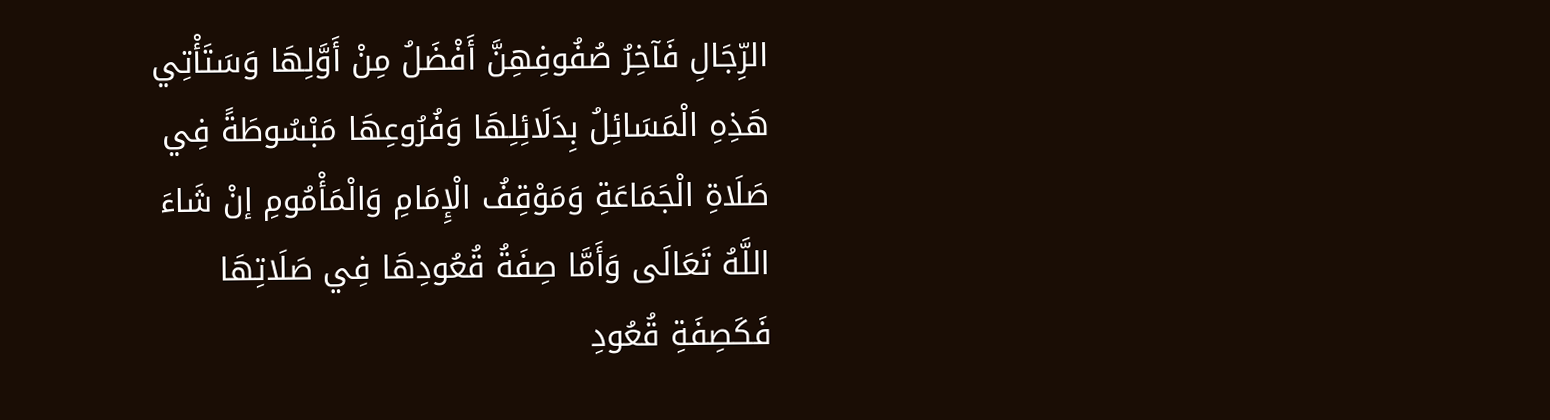الرِّجَالِ فَآخِرُ صُفُوفِهِنَّ أَفْضَلُ مِنْ أَوَّلِهَا وَسَتَأْتِي هَذِهِ الْمَسَائِلُ بِدَلَائِلِهَا وَفُرُوعِهَا مَبْسُوطَةً فِي صَلَاةِ الْجَمَاعَةِ وَمَوْقِفُ الْإِمَامِ وَالْمَأْمُومِ إنْ شَاءَ اللَّهُ تَعَالَى وَأَمَّا صِفَةُ قُعُودِهَا فِي صَلَاتِهَا فَكَصِفَةِ قُعُودِ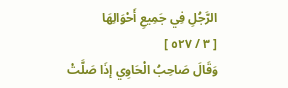الرَّجُلِ فِي جَمِيعِ أَحْوَالِهَا
[ ٣ / ٥٢٧ ]
وَقَالَ صَاحِبُ الْحَاوِي إذَا صَلَّتْ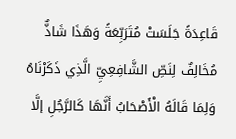قَاعِدَةً جَلَسَتْ مُتَرَبِّعَةً وَهَذَا شَاذٌّ مُخَالِفٌ لِنَصِّ الشَّافِعِيِّ الَّذِي ذَكَرْنَاهُ وَلِمَا قَالَهُ الْأَصْحَابُ أَنَّهَا كَالرَّجُلِ إلَّا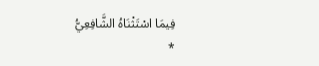فِيمَا اسْتَثْنَاهُ الشَّافِعِيُّ
*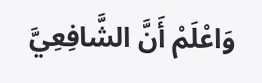وَاعْلَمْ أَنَّ الشَّافِعِيَّ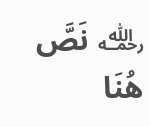﵀ نَصَّ هُنَا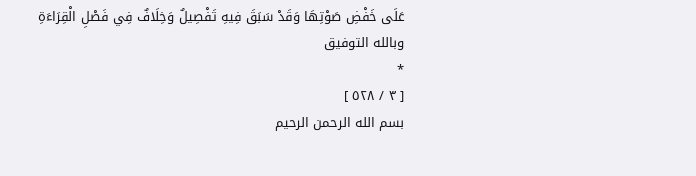عَلَى خَفْضِ صَوْتِهَا وَقَدْ سَبَقَ فِيهِ تَفْصِيلٌ وَخِلَافٌ فِي فَصْلِ الْقِرَاءَةِ
وبالله التوفيق
*
[ ٣ / ٥٢٨ ]
بسم الله الرحمن الرحيم